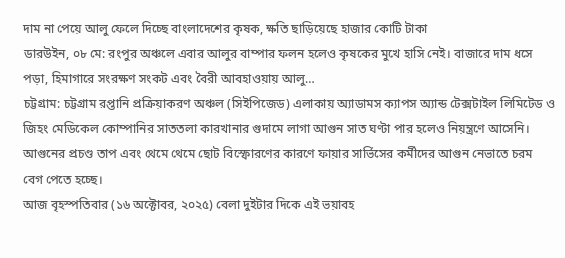দাম না পেয়ে আলু ফেলে দিচ্ছে বাংলাদেশের কৃষক, ক্ষতি ছাড়িয়েছে হাজার কোটি টাকা
ডারউইন, ০৮ মে: রংপুর অঞ্চলে এবার আলুর বাম্পার ফলন হলেও কৃষকের মুখে হাসি নেই। বাজারে দাম ধসে পড়া, হিমাগারে সংরক্ষণ সংকট এবং বৈরী আবহাওয়ায় আলু…
চট্টগ্রাম: চট্টগ্রাম রপ্তানি প্রক্রিয়াকরণ অঞ্চল (সিইপিজেড) এলাকায় অ্যাডামস ক্যাপস অ্যান্ড টেক্সটাইল লিমিটেড ও জিহং মেডিকেল কোম্পানির সাততলা কারখানার গুদামে লাগা আগুন সাত ঘণ্টা পার হলেও নিয়ন্ত্রণে আসেনি। আগুনের প্রচণ্ড তাপ এবং থেমে থেমে ছোট বিস্ফোরণের কারণে ফায়ার সার্ভিসের কর্মীদের আগুন নেভাতে চরম বেগ পেতে হচ্ছে।
আজ বৃহস্পতিবার (১৬ অক্টোবর, ২০২৫) বেলা দুইটার দিকে এই ভয়াবহ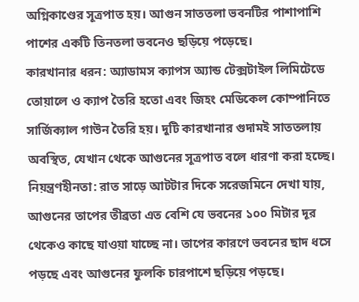অগ্নিকাণ্ডের সূত্রপাত হয়। আগুন সাততলা ভবনটির পাশাপাশি পাশের একটি তিনতলা ভবনেও ছড়িয়ে পড়েছে।
কারখানার ধরন: অ্যাডামস ক্যাপস অ্যান্ড টেক্সটাইল লিমিটেডে তোয়ালে ও ক্যাপ তৈরি হতো এবং জিহং মেডিকেল কোম্পানিতে সার্জিক্যাল গাউন তৈরি হয়। দুটি কারখানার গুদামই সাততলায় অবস্থিত, যেখান থেকে আগুনের সূত্রপাত বলে ধারণা করা হচ্ছে।
নিয়ন্ত্রণহীনতা: রাত সাড়ে আটটার দিকে সরেজমিনে দেখা যায়, আগুনের তাপের তীব্রতা এত বেশি যে ভবনের ১০০ মিটার দূর থেকেও কাছে যাওয়া যাচ্ছে না। তাপের কারণে ভবনের ছাদ ধসে পড়ছে এবং আগুনের ফুলকি চারপাশে ছড়িয়ে পড়ছে।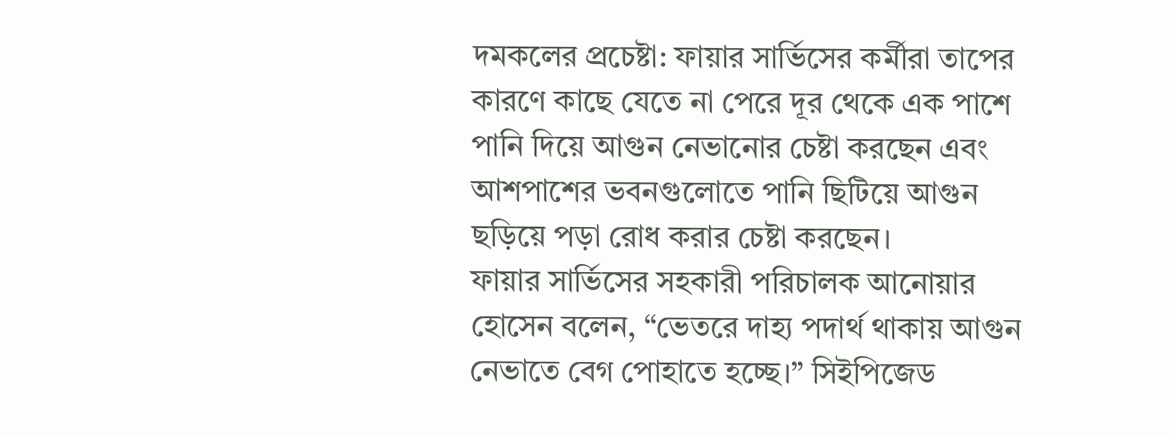দমকলের প্রচেষ্টা: ফায়ার সার্ভিসের কর্মীরা তাপের কারণে কাছে যেতে না পেরে দূর থেকে এক পাশে পানি দিয়ে আগুন নেভানোর চেষ্টা করছেন এবং আশপাশের ভবনগুলোতে পানি ছিটিয়ে আগুন ছড়িয়ে পড়া রোধ করার চেষ্টা করছেন।
ফায়ার সার্ভিসের সহকারী পরিচালক আনোয়ার হোসেন বলেন, “ভেতরে দাহ্য পদার্থ থাকায় আগুন নেভাতে বেগ পোহাতে হচ্ছে।” সিইপিজেড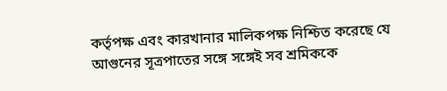কর্তৃপক্ষ এবং কারখানার মালিকপক্ষ নিশ্চিত করেছে যে আগুনের সূত্রপাতের সঙ্গে সঙ্গেই সব শ্রমিককে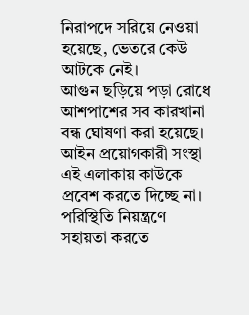নিরাপদে সরিয়ে নেওয়া হয়েছে, ভেতরে কেউ আটকে নেই।
আগুন ছড়িয়ে পড়া রোধে আশপাশের সব কারখানা বন্ধ ঘোষণা করা হয়েছে। আইন প্রয়োগকারী সংস্থা এই এলাকায় কাউকে প্রবেশ করতে দিচ্ছে না। পরিস্থিতি নিয়ন্ত্রণে সহায়তা করতে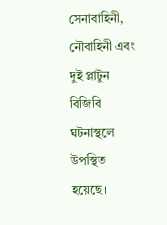সেনাবাহিনী, নৌবাহিনী এবং দুই প্লাটুন বিজিবি ঘটনাস্থলে উপস্থিত হয়েছে।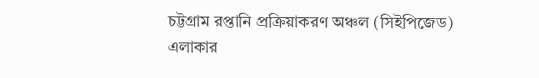চট্টগ্রাম রপ্তানি প্রক্রিয়াকরণ অঞ্চল (সিইপিজেড) এলাকার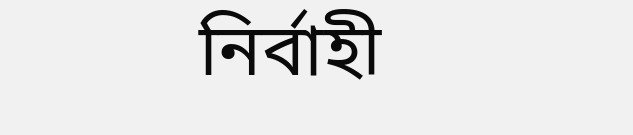নির্বাহী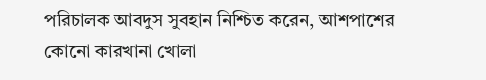পরিচালক আবদুস সুবহান নিশ্চিত করেন, আশপাশের কোনো কারখানা খোলা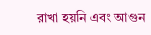রাখা হয়নি এবং আগুন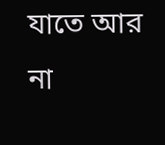যাতে আর না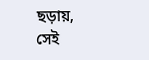ছড়ায়, সেই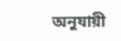অনুযায়ী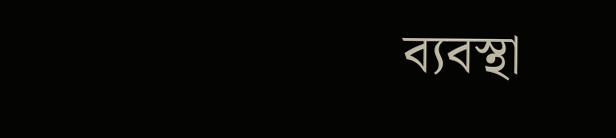ব্যবস্থা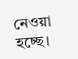নেওয়া হচ্ছে।